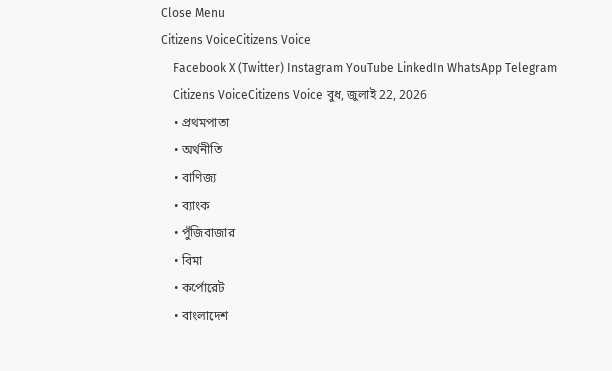Close Menu
Citizens VoiceCitizens Voice
    Facebook X (Twitter) Instagram YouTube LinkedIn WhatsApp Telegram
    Citizens VoiceCitizens Voice বুধ, জুলাই 22, 2026
    • প্রথমপাতা
    • অর্থনীতি
    • বাণিজ্য
    • ব্যাংক
    • পুঁজিবাজার
    • বিমা
    • কর্পোরেট
    • বাংলাদেশ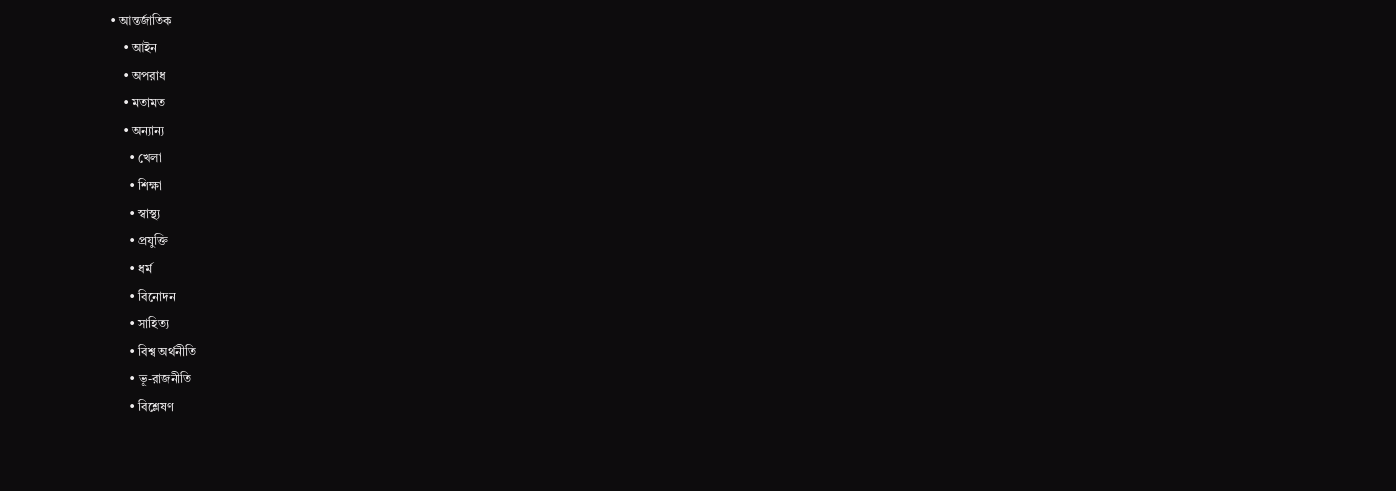• আন্তর্জাতিক
    • আইন
    • অপরাধ
    • মতামত
    • অন্যান্য
      • খেলা
      • শিক্ষা
      • স্বাস্থ্য
      • প্রযুক্তি
      • ধর্ম
      • বিনোদন
      • সাহিত্য
      • বিশ্ব অর্থনীতি
      • ভূ-রাজনীতি
      • বিশ্লেষণ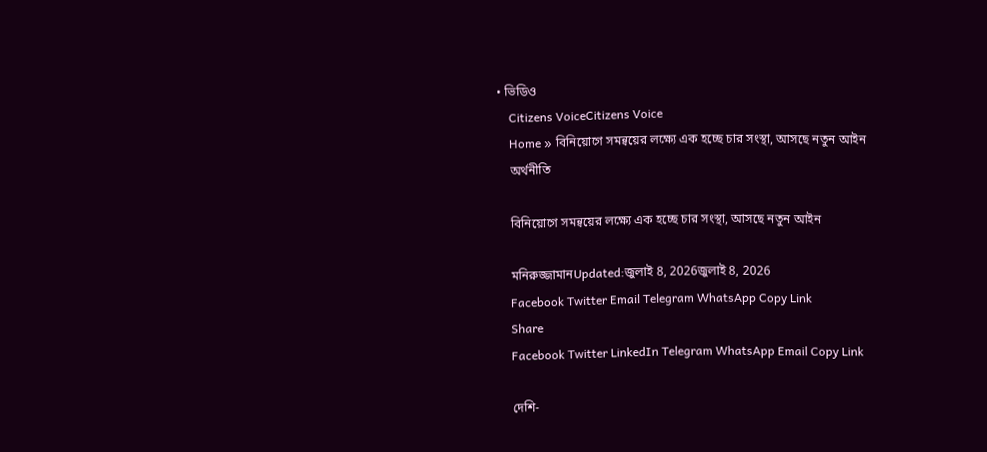• ভিডিও
    Citizens VoiceCitizens Voice
    Home » বিনিয়োগে সমন্বয়ের লক্ষ্যে এক হচ্ছে চার সংস্থা, আসছে নতুন আইন
    অর্থনীতি

    বিনিয়োগে সমন্বয়ের লক্ষ্যে এক হচ্ছে চার সংস্থা, আসছে নতুন আইন

    মনিরুজ্জামানUpdated:জুলাই 8, 2026জুলাই 8, 2026
    Facebook Twitter Email Telegram WhatsApp Copy Link
    Share
    Facebook Twitter LinkedIn Telegram WhatsApp Email Copy Link

    দেশি-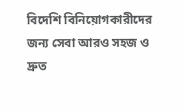বিদেশি বিনিয়োগকারীদের জন্য সেবা আরও সহজ ও দ্রুত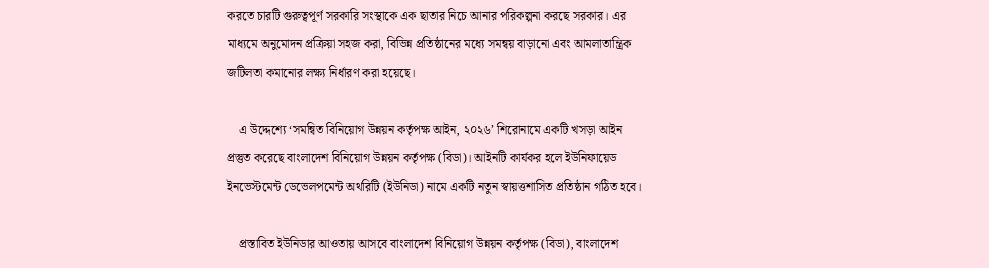করতে চারটি গুরুত্বপূর্ণ সরকারি সংস্থাকে এক ছাতার নিচে আনার পরিকল্পনা করছে সরকার। এর মাধ্যমে অনুমোদন প্রক্রিয়া সহজ করা, বিভিন্ন প্রতিষ্ঠানের মধ্যে সমন্বয় বাড়ানো এবং আমলাতান্ত্রিক জটিলতা কমানোর লক্ষ্য নির্ধারণ করা হয়েছে।

    এ উদ্দেশ্যে ‘সমন্বিত বিনিয়োগ উন্নয়ন কর্তৃপক্ষ আইন, ২০২৬’ শিরোনামে একটি খসড়া আইন প্রস্তুত করেছে বাংলাদেশ বিনিয়োগ উন্নয়ন কর্তৃপক্ষ (বিডা)। আইনটি কার্যকর হলে ইউনিফায়েড ইনভেস্টমেন্ট ডেভেলপমেন্ট অথরিটি (ইউনিডা) নামে একটি নতুন স্বায়ত্তশাসিত প্রতিষ্ঠান গঠিত হবে।

    প্রস্তাবিত ইউনিডার আওতায় আসবে বাংলাদেশ বিনিয়োগ উন্নয়ন কর্তৃপক্ষ (বিডা), বাংলাদেশ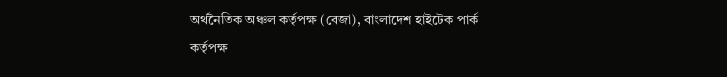অর্থনৈতিক অঞ্চল কর্তৃপক্ষ (বেজা), বাংলাদেশ হাইটেক পার্ক কর্তৃপক্ষ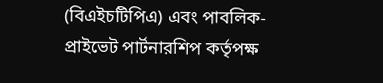(বিএইচটিপিএ) এবং পাবলিক-প্রাইভেট পার্টনারশিপ কর্তৃপক্ষ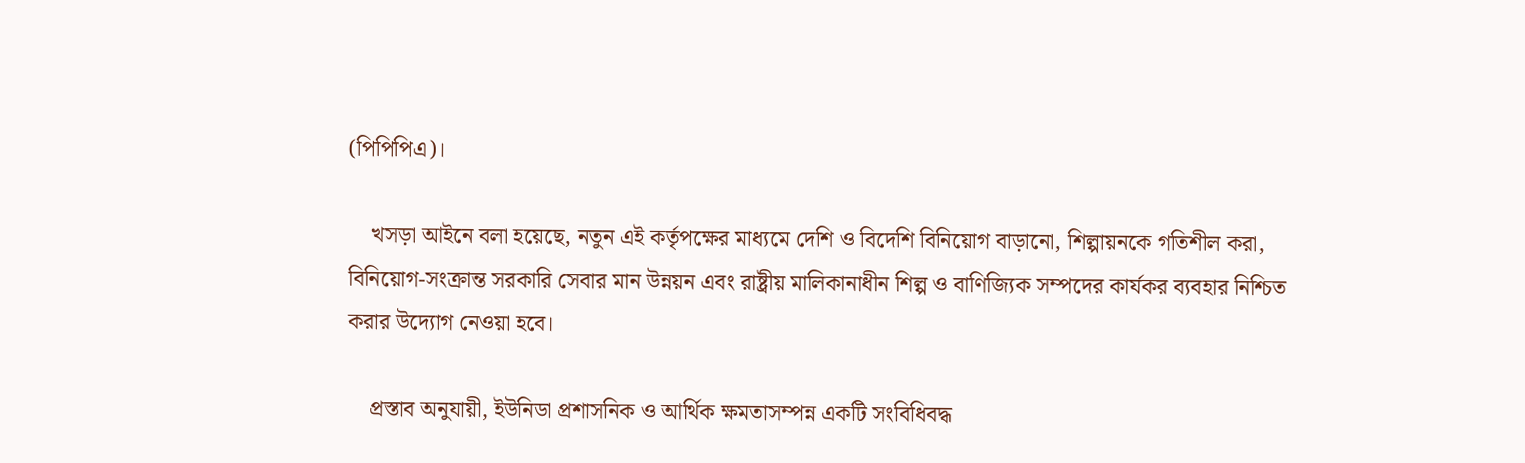(পিপিপিএ)।

    খসড়া আইনে বলা হয়েছে, নতুন এই কর্তৃপক্ষের মাধ্যমে দেশি ও বিদেশি বিনিয়োগ বাড়ানো, শিল্পায়নকে গতিশীল করা, বিনিয়োগ-সংক্রান্ত সরকারি সেবার মান উন্নয়ন এবং রাষ্ট্রীয় মালিকানাধীন শিল্প ও বাণিজ্যিক সম্পদের কার্যকর ব্যবহার নিশ্চিত করার উদ্যোগ নেওয়া হবে।

    প্রস্তাব অনুযায়ী, ইউনিডা প্রশাসনিক ও আর্থিক ক্ষমতাসম্পন্ন একটি সংবিধিবদ্ধ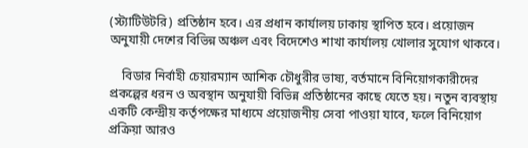(স্ট্যাটিউটরি) প্রতিষ্ঠান হবে। এর প্রধান কার্যালয় ঢাকায় স্থাপিত হবে। প্রয়োজন অনুযায়ী দেশের বিভিন্ন অঞ্চল এবং বিদেশেও শাখা কার্যালয় খোলার সুযোগ থাকবে।

    বিডার নির্বাহী চেয়ারম্যান আশিক চৌধুরীর ভাষ্য, বর্তমানে বিনিয়োগকারীদের প্রকল্পের ধরন ও অবস্থান অনুযায়ী বিভিন্ন প্রতিষ্ঠানের কাছে যেতে হয়। নতুন ব্যবস্থায় একটি কেন্দ্রীয় কর্তৃপক্ষের মাধ্যমে প্রয়োজনীয় সেবা পাওয়া যাবে, ফলে বিনিয়োগ প্রক্রিয়া আরও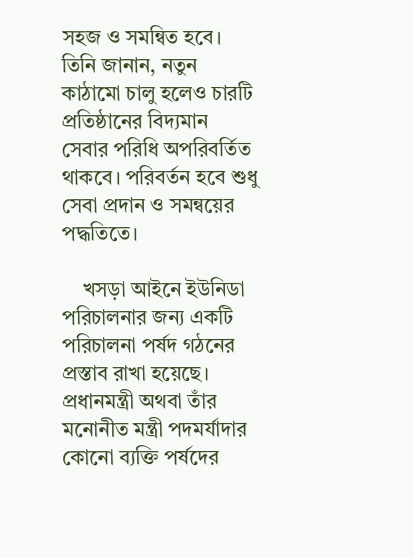সহজ ও সমন্বিত হবে। তিনি জানান, নতুন কাঠামো চালু হলেও চারটি প্রতিষ্ঠানের বিদ্যমান সেবার পরিধি অপরিবর্তিত থাকবে। পরিবর্তন হবে শুধু সেবা প্রদান ও সমন্বয়ের পদ্ধতিতে।

    খসড়া আইনে ইউনিডা পরিচালনার জন্য একটি পরিচালনা পর্ষদ গঠনের প্রস্তাব রাখা হয়েছে। প্রধানমন্ত্রী অথবা তাঁর মনোনীত মন্ত্রী পদমর্যাদার কোনো ব্যক্তি পর্ষদের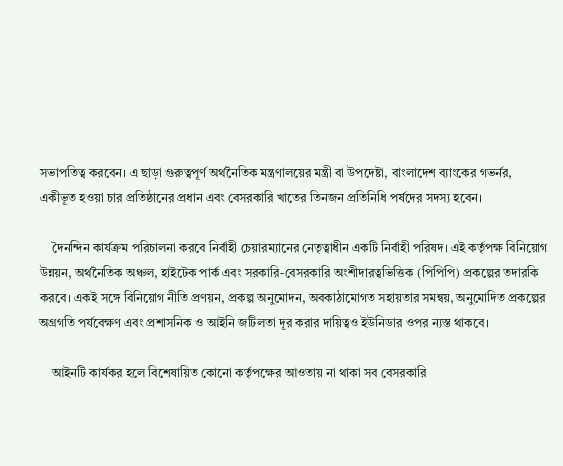সভাপতিত্ব করবেন। এ ছাড়া গুরুত্বপূর্ণ অর্থনৈতিক মন্ত্রণালয়ের মন্ত্রী বা উপদেষ্টা, বাংলাদেশ ব্যাংকের গভর্নর, একীভূত হওয়া চার প্রতিষ্ঠানের প্রধান এবং বেসরকারি খাতের তিনজন প্রতিনিধি পর্ষদের সদস্য হবেন।

    দৈনন্দিন কার্যক্রম পরিচালনা করবে নির্বাহী চেয়ারম্যানের নেতৃত্বাধীন একটি নির্বাহী পরিষদ। এই কর্তৃপক্ষ বিনিয়োগ উন্নয়ন, অর্থনৈতিক অঞ্চল, হাইটেক পার্ক এবং সরকারি-বেসরকারি অংশীদারত্বভিত্তিক (পিপিপি) প্রকল্পের তদারকি করবে। একই সঙ্গে বিনিয়োগ নীতি প্রণয়ন, প্রকল্প অনুমোদন, অবকাঠামোগত সহায়তার সমন্বয়, অনুমোদিত প্রকল্পের অগ্রগতি পর্যবেক্ষণ এবং প্রশাসনিক ও আইনি জটিলতা দূর করার দায়িত্বও ইউনিডার ওপর ন্যস্ত থাকবে।

    আইনটি কার্যকর হলে বিশেষায়িত কোনো কর্তৃপক্ষের আওতায় না থাকা সব বেসরকারি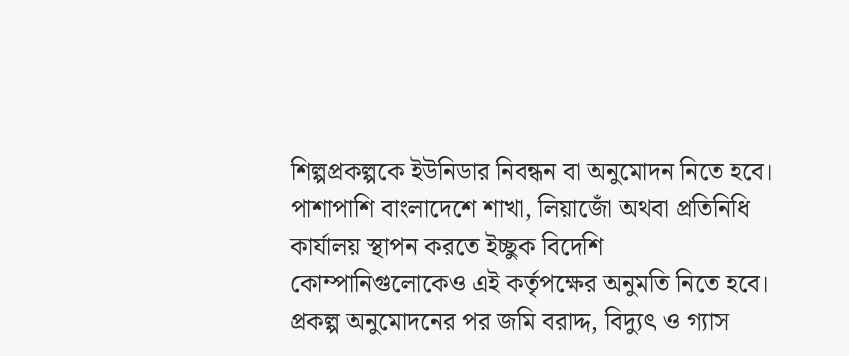শিল্পপ্রকল্পকে ইউনিডার নিবন্ধন বা অনুমোদন নিতে হবে। পাশাপাশি বাংলাদেশে শাখা, লিয়াজোঁ অথবা প্রতিনিধি কার্যালয় স্থাপন করতে ইচ্ছুক বিদেশি কোম্পানিগুলোকেও এই কর্তৃপক্ষের অনুমতি নিতে হবে। প্রকল্প অনুমোদনের পর জমি বরাদ্দ, বিদ্যুৎ ও গ্যাস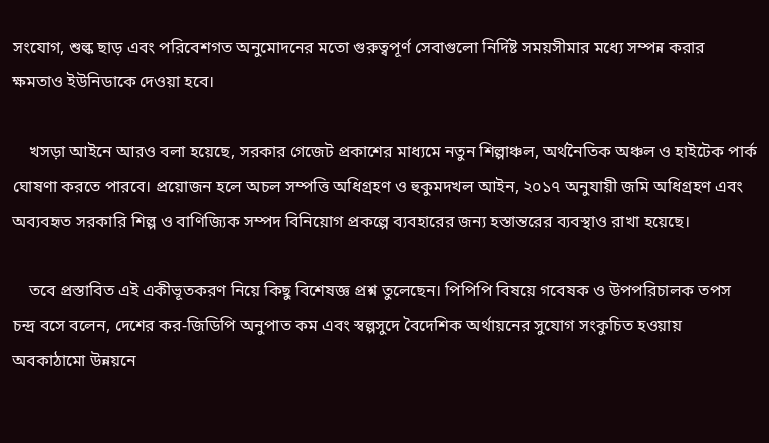সংযোগ, শুল্ক ছাড় এবং পরিবেশগত অনুমোদনের মতো গুরুত্বপূর্ণ সেবাগুলো নির্দিষ্ট সময়সীমার মধ্যে সম্পন্ন করার ক্ষমতাও ইউনিডাকে দেওয়া হবে।

    খসড়া আইনে আরও বলা হয়েছে, সরকার গেজেট প্রকাশের মাধ্যমে নতুন শিল্পাঞ্চল, অর্থনৈতিক অঞ্চল ও হাইটেক পার্ক ঘোষণা করতে পারবে। প্রয়োজন হলে অচল সম্পত্তি অধিগ্রহণ ও হুকুমদখল আইন, ২০১৭ অনুযায়ী জমি অধিগ্রহণ এবং অব্যবহৃত সরকারি শিল্প ও বাণিজ্যিক সম্পদ বিনিয়োগ প্রকল্পে ব্যবহারের জন্য হস্তান্তরের ব্যবস্থাও রাখা হয়েছে।

    তবে প্রস্তাবিত এই একীভূতকরণ নিয়ে কিছু বিশেষজ্ঞ প্রশ্ন তুলেছেন। পিপিপি বিষয়ে গবেষক ও উপপরিচালক তপস চন্দ্র বসে বলেন, দেশের কর-জিডিপি অনুপাত কম এবং স্বল্পসুদে বৈদেশিক অর্থায়নের সুযোগ সংকুচিত হওয়ায় অবকাঠামো উন্নয়নে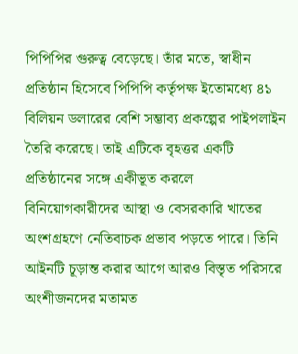পিপিপির গুরুত্ব বেড়েছে। তাঁর মতে, স্বাধীন প্রতিষ্ঠান হিসেবে পিপিপি কর্তৃপক্ষ ইতোমধ্যে ৪১ বিলিয়ন ডলারের বেশি সম্ভাব্য প্রকল্পের পাইপলাইন তৈরি করেছে। তাই এটিকে বৃহত্তর একটি প্রতিষ্ঠানের সঙ্গে একীভূত করলে বিনিয়োগকারীদের আস্থা ও বেসরকারি খাতের অংশগ্রহণে নেতিবাচক প্রভাব পড়তে পারে। তিনি আইনটি চূড়ান্ত করার আগে আরও বিস্তৃত পরিসরে অংশীজনদের মতামত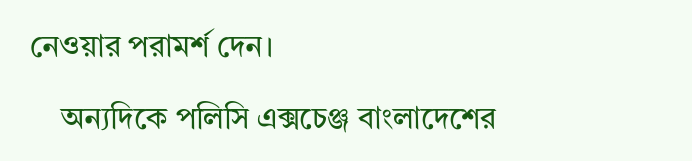নেওয়ার পরামর্শ দেন।

    অন্যদিকে পলিসি এক্সচেঞ্জ বাংলাদেশের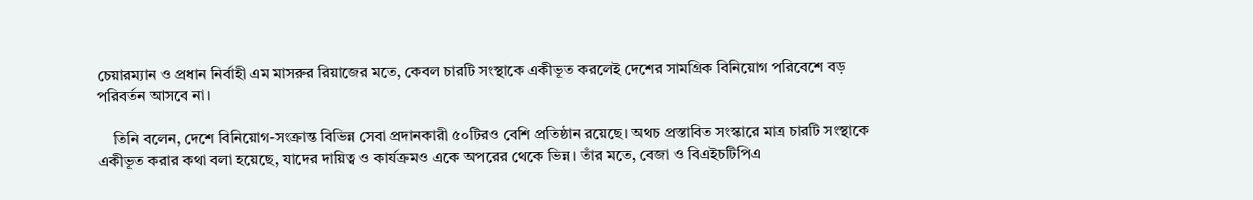চেয়ারম্যান ও প্রধান নির্বাহী এম মাসরুর রিয়াজের মতে, কেবল চারটি সংস্থাকে একীভূত করলেই দেশের সামগ্রিক বিনিয়োগ পরিবেশে বড় পরিবর্তন আসবে না।

    তিনি বলেন, দেশে বিনিয়োগ-সংক্রান্ত বিভিন্ন সেবা প্রদানকারী ৫০টিরও বেশি প্রতিষ্ঠান রয়েছে। অথচ প্রস্তাবিত সংস্কারে মাত্র চারটি সংস্থাকে একীভূত করার কথা বলা হয়েছে, যাদের দায়িত্ব ও কার্যক্রমও একে অপরের থেকে ভিন্ন। তাঁর মতে, বেজা ও বিএইচটিপিএ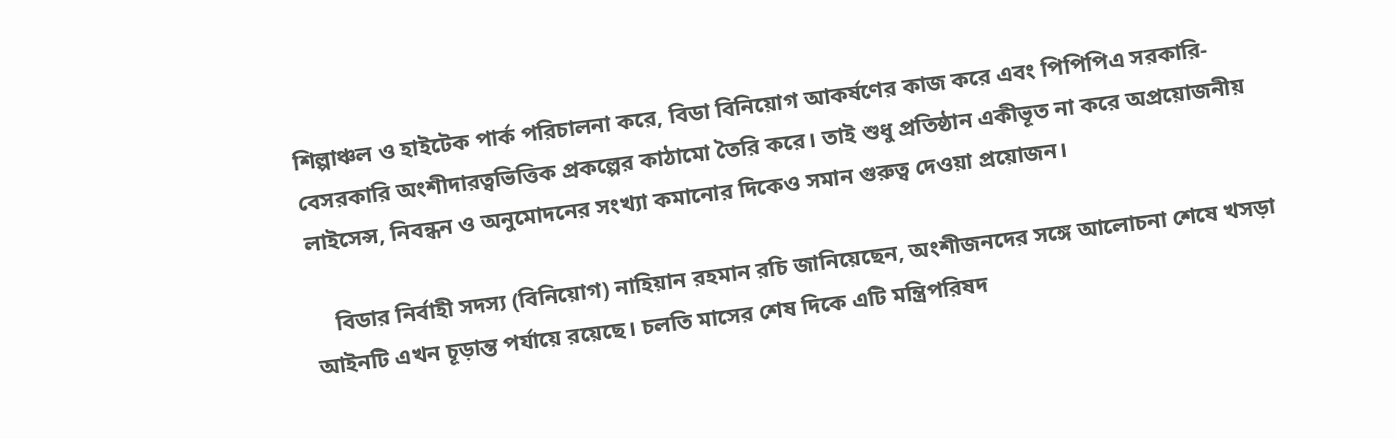শিল্পাঞ্চল ও হাইটেক পার্ক পরিচালনা করে, বিডা বিনিয়োগ আকর্ষণের কাজ করে এবং পিপিপিএ সরকারি-বেসরকারি অংশীদারত্বভিত্তিক প্রকল্পের কাঠামো তৈরি করে। তাই শুধু প্রতিষ্ঠান একীভূত না করে অপ্রয়োজনীয় লাইসেন্স, নিবন্ধন ও অনুমোদনের সংখ্যা কমানোর দিকেও সমান গুরুত্ব দেওয়া প্রয়োজন।

    বিডার নির্বাহী সদস্য (বিনিয়োগ) নাহিয়ান রহমান রচি জানিয়েছেন, অংশীজনদের সঙ্গে আলোচনা শেষে খসড়া আইনটি এখন চূড়ান্ত পর্যায়ে রয়েছে। চলতি মাসের শেষ দিকে এটি মন্ত্রিপরিষদ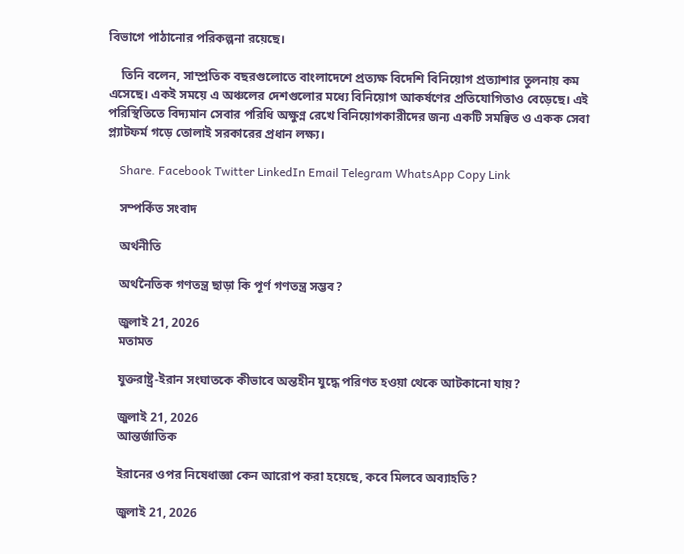বিভাগে পাঠানোর পরিকল্পনা রয়েছে।

    তিনি বলেন, সাম্প্রতিক বছরগুলোতে বাংলাদেশে প্রত্যক্ষ বিদেশি বিনিয়োগ প্রত্যাশার তুলনায় কম এসেছে। একই সময়ে এ অঞ্চলের দেশগুলোর মধ্যে বিনিয়োগ আকর্ষণের প্রতিযোগিতাও বেড়েছে। এই পরিস্থিতিতে বিদ্যমান সেবার পরিধি অক্ষুণ্ন রেখে বিনিয়োগকারীদের জন্য একটি সমন্বিত ও একক সেবা প্ল্যাটফর্ম গড়ে তোলাই সরকারের প্রধান লক্ষ্য।

    Share. Facebook Twitter LinkedIn Email Telegram WhatsApp Copy Link

    সম্পর্কিত সংবাদ

    অর্থনীতি

    অর্থনৈতিক গণতন্ত্র ছাড়া কি পূর্ণ গণতন্ত্র সম্ভব?

    জুলাই 21, 2026
    মতামত

    যুক্তরাষ্ট্র-ইরান সংঘাতকে কীভাবে অন্তহীন যুদ্ধে পরিণত হওয়া থেকে আটকানো যায়?

    জুলাই 21, 2026
    আন্তর্জাতিক

    ইরানের ওপর নিষেধাজ্ঞা কেন আরোপ করা হয়েছে, কবে মিলবে অব্যাহতি?

    জুলাই 21, 2026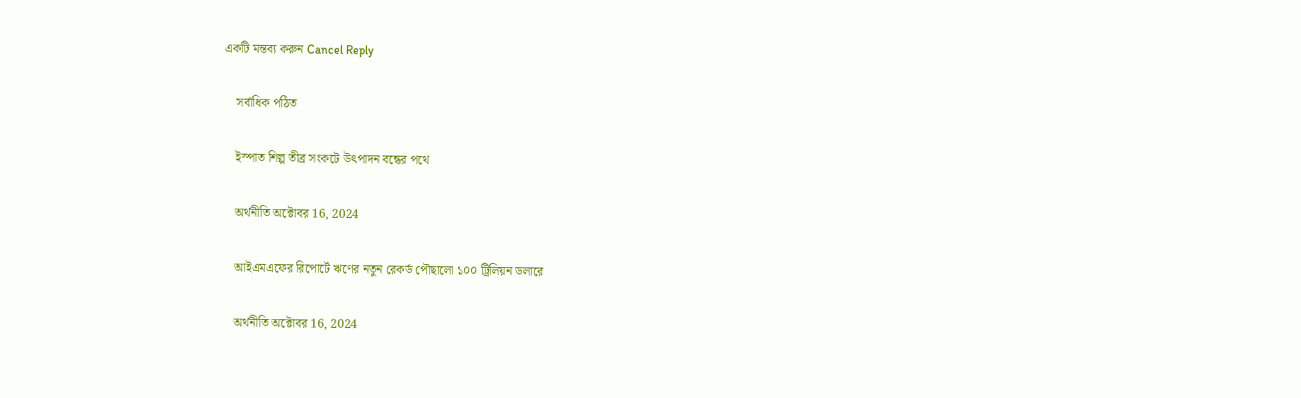একটি মন্তব্য করুন Cancel Reply

    সর্বাধিক পঠিত

    ইস্পাত শিল্প তীব্র সংকটে উৎপাদন বন্ধের পথে

    অর্থনীতি অক্টোবর 16, 2024

    আইএমএফের রিপোর্টে ঋণের নতুন রেকর্ড পৌছালো ১০০ ট্রিলিয়ন ডলারে

    অর্থনীতি অক্টোবর 16, 2024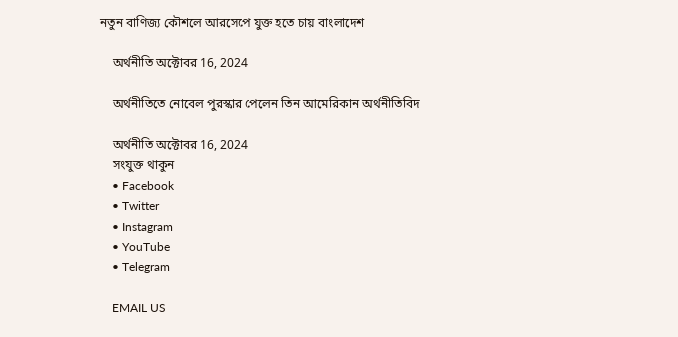নতুন বাণিজ্য কৌশলে আরসেপে যুক্ত হতে চায় বাংলাদেশ

    অর্থনীতি অক্টোবর 16, 2024

    অর্থনীতিতে নোবেল পুরস্কার পেলেন তিন আমেরিকান অর্থনীতিবিদ

    অর্থনীতি অক্টোবর 16, 2024
    সংযুক্ত থাকুন
    • Facebook
    • Twitter
    • Instagram
    • YouTube
    • Telegram

    EMAIL US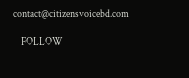contact@citizensvoicebd.com

    FOLLOW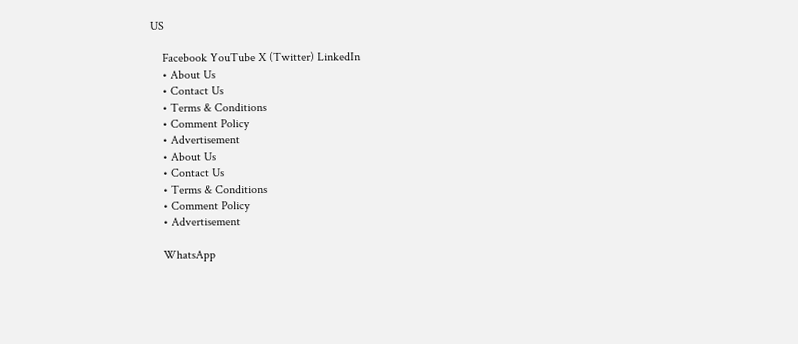US

    Facebook YouTube X (Twitter) LinkedIn
    • About Us
    • Contact Us
    • Terms & Conditions
    • Comment Policy
    • Advertisement
    • About Us
    • Contact Us
    • Terms & Conditions
    • Comment Policy
    • Advertisement

    WhatsApp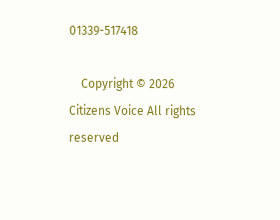01339-517418

    Copyright © 2026 Citizens Voice All rights reserved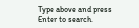Type above and press Enter to search.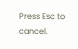Press Esc to cancel.